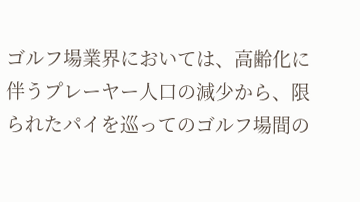ゴルフ場業界においては、高齢化に伴うプレーヤー人口の減少から、限られたパイを巡ってのゴルフ場間の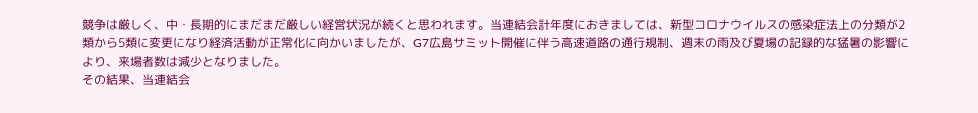競争は厳しく、中・長期的にまだまだ厳しい経営状況が続くと思われます。当連結会計年度におきましては、新型コロナウイルスの感染症法上の分類が2類から5類に変更になり経済活動が正常化に向かいましたが、G7広島サミット開催に伴う高速道路の通行規制、週末の雨及び夏場の記録的な猛暑の影響により、来場者数は減少となりました。
その結果、当連結会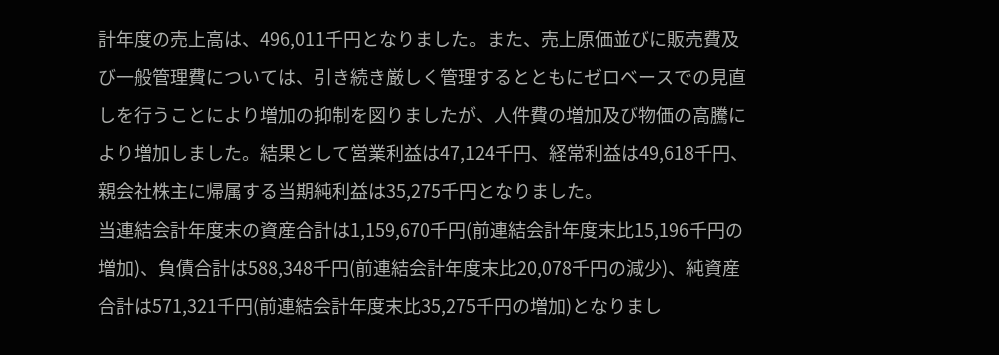計年度の売上高は、496,011千円となりました。また、売上原価並びに販売費及び一般管理費については、引き続き厳しく管理するとともにゼロベースでの見直しを行うことにより増加の抑制を図りましたが、人件費の増加及び物価の高騰により増加しました。結果として営業利益は47,124千円、経常利益は49,618千円、親会社株主に帰属する当期純利益は35,275千円となりました。
当連結会計年度末の資産合計は1,159,670千円(前連結会計年度末比15,196千円の増加)、負債合計は588,348千円(前連結会計年度末比20,078千円の減少)、純資産合計は571,321千円(前連結会計年度末比35,275千円の増加)となりまし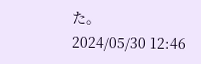た。
2024/05/30 12:46